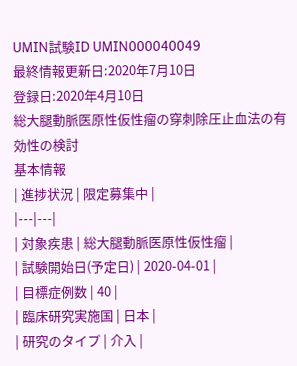UMIN試験ID UMIN000040049
最終情報更新日:2020年7月10日
登録日:2020年4月10日
総大腿動脈医原性仮性瘤の穿刺除圧止血法の有効性の検討
基本情報
| 進捗状況 | 限定募集中 |
|---|---|
| 対象疾患 | 総大腿動脈医原性仮性瘤 |
| 試験開始日(予定日) | 2020-04-01 |
| 目標症例数 | 40 |
| 臨床研究実施国 | 日本 |
| 研究のタイプ | 介入 |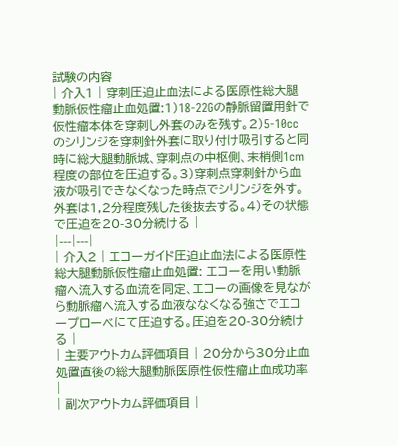試験の内容
| 介入1 | 穿刺圧迫止血法による医原性総大腿動脈仮性瘤止血処置:1)18-22Gの静脈留置用針で仮性瘤本体を穿刺し外套のみを残す。2)5-10ccのシリンジを穿刺針外套に取り付け吸引すると同時に総大腿動脈城、穿刺点の中枢側、末梢側1cm程度の部位を圧迫する。3)穿刺点穿刺針から血液が吸引できなくなった時点でシリンジを外す。外套は1,2分程度残した後抜去する。4)その状態で圧迫を20-30分続ける |
|---|---|
| 介入2 | エコーガイド圧迫止血法による医原性総大腿動脈仮性瘤止血処置: エコーを用い動脈瘤へ流入する血流を同定、エコーの画像を見ながら動脈瘤へ流入する血液ななくなる強さでエコープローベにて圧迫する。圧迫を20-30分続ける |
| 主要アウトカム評価項目 | 20分から30分止血処置直後の総大腿動脈医原性仮性瘤止血成功率 |
| 副次アウトカム評価項目 |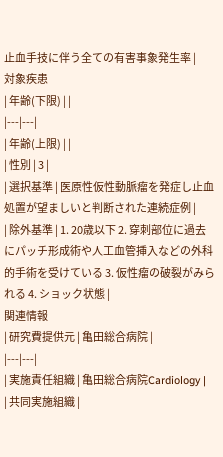止血手技に伴う全ての有害事象発生率 |
対象疾患
| 年齢(下限) | |
|---|---|
| 年齢(上限) | |
| 性別 | 3 |
| 選択基準 | 医原性仮性動脈瘤を発症し止血処置が望ましいと判断された連続症例 |
| 除外基準 | 1. 20歳以下 2. 穿刺部位に過去にパッチ形成術や人工血管挿入などの外科的手術を受けている 3. 仮性瘤の破裂がみられる 4. ショック状態 |
関連情報
| 研究費提供元 | 亀田総合病院 |
|---|---|
| 実施責任組織 | 亀田総合病院Cardiology |
| 共同実施組織 |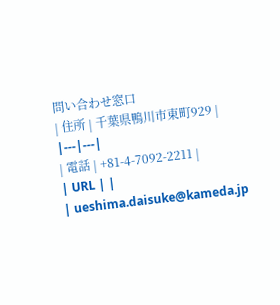問い合わせ窓口
| 住所 | 千葉県鴨川市東町929 |
|---|---|
| 電話 | +81-4-7092-2211 |
| URL | |
| ueshima.daisuke@kameda.jp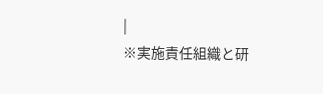|
※実施責任組織と研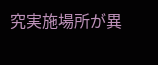究実施場所が異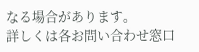なる場合があります。
詳しくは各お問い合わせ窓口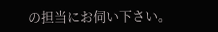の担当にお伺い下さい。